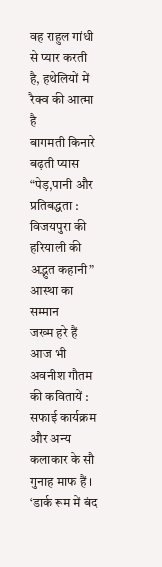वह राहुल गांधी से प्यार करती है, हथेलियों में रैक्व की आत्मा है
बागमती किनारे बढ़ती प्यास
“पेड़,पानी और प्रतिबद्धता : विजयपुरा की हरियाली की अद्भुत कहानी”
आस्था का सम्मान
जख्म हरे हैं आज भी
अवनीश गौतम की कवितायें : सफाई कार्यक्रम और अन्य
कलाकार के सौ गुनाह माफ हैं ।
‘डार्क रूम में बंद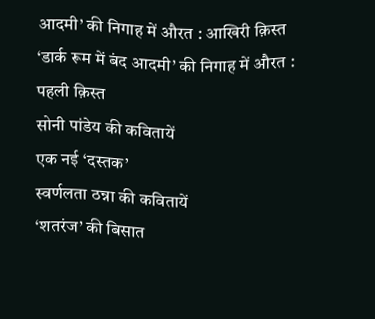आदमी’ की निगाह में औरत : आखिरी क़िस्त
‘डार्क रूम में बंद आदमी’ की निगाह में औरत : पहली क़िस्त
सोनी पांडेय की कवितायें
एक नई ‘दस्तक’
स्वर्णलता ठन्ना की कवितायें
‘शतरंज’ की बिसात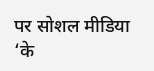पर सोशल मीडिया ‘के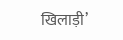खिलाड़ी’